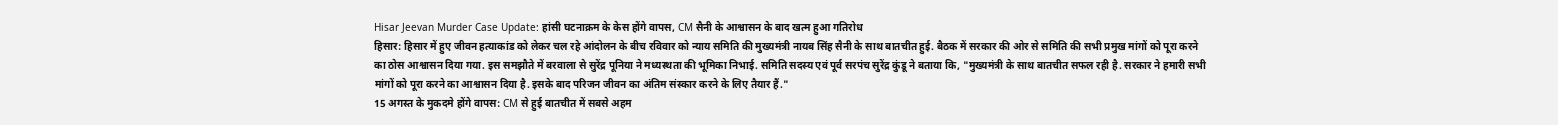Hisar Jeevan Murder Case Update: हांसी घटनाक्रम के केस होंगे वापस, CM सैनी के आश्वासन के बाद खत्म हुआ गतिरोध
हिसार: हिसार में हुए जीवन हत्याकांड को लेकर चल रहे आंदोलन के बीच रविवार को न्याय समिति की मुख्यमंत्री नायब सिंह सैनी के साथ बातचीत हुई. बैठक में सरकार की ओर से समिति की सभी प्रमुख मांगों को पूरा करने का ठोस आश्वासन दिया गया. इस समझौते में बरवाला से सुरेंद्र पूनिया ने मध्यस्थता की भूमिका निभाई. समिति सदस्य एवं पूर्व सरपंच सुरेंद्र कुंडू ने बताया कि, "मुख्यमंत्री के साथ बातचीत सफल रही है. सरकार ने हमारी सभी मांगों को पूरा करने का आश्वासन दिया है. इसके बाद परिजन जीवन का अंतिम संस्कार करने के लिए तैयार हैं."
15 अगस्त के मुकदमे होंगे वापस: CM से हुई बातचीत में सबसे अहम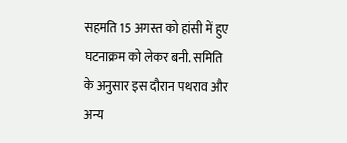सहमति 15 अगस्त को हांसी में हुए घटनाक्रम को लेकर बनी. समिति के अनुसार इस दौरान पथराव और अन्य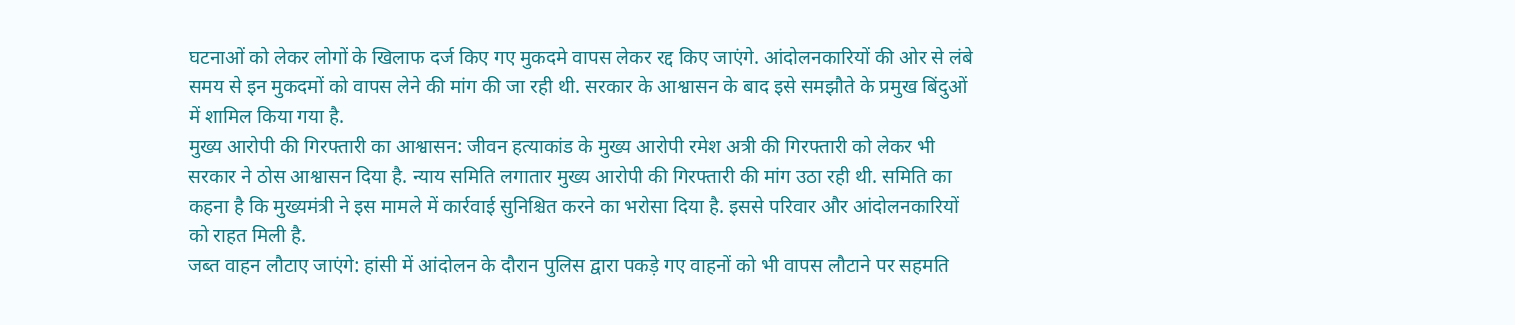घटनाओं को लेकर लोगों के खिलाफ दर्ज किए गए मुकदमे वापस लेकर रद्द किए जाएंगे. आंदोलनकारियों की ओर से लंबे समय से इन मुकदमों को वापस लेने की मांग की जा रही थी. सरकार के आश्वासन के बाद इसे समझौते के प्रमुख बिंदुओं में शामिल किया गया है.
मुख्य आरोपी की गिरफ्तारी का आश्वासन: जीवन हत्याकांड के मुख्य आरोपी रमेश अत्री की गिरफ्तारी को लेकर भी सरकार ने ठोस आश्वासन दिया है. न्याय समिति लगातार मुख्य आरोपी की गिरफ्तारी की मांग उठा रही थी. समिति का कहना है कि मुख्यमंत्री ने इस मामले में कार्रवाई सुनिश्चित करने का भरोसा दिया है. इससे परिवार और आंदोलनकारियों को राहत मिली है.
जब्त वाहन लौटाए जाएंगे: हांसी में आंदोलन के दौरान पुलिस द्वारा पकड़े गए वाहनों को भी वापस लौटाने पर सहमति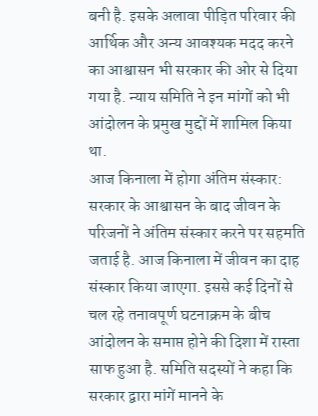बनी है. इसके अलावा पीड़ित परिवार की आर्थिक और अन्य आवश्यक मदद करने का आश्वासन भी सरकार की ओर से दिया गया है. न्याय समिति ने इन मांगों को भी आंदोलन के प्रमुख मुद्दों में शामिल किया था.
आज किनाला में होगा अंतिम संस्कार: सरकार के आश्वासन के बाद जीवन के परिजनों ने अंतिम संस्कार करने पर सहमति जताई है. आज किनाला में जीवन का दाह संस्कार किया जाएगा. इससे कई दिनों से चल रहे तनावपूर्ण घटनाक्रम के बीच आंदोलन के समाप्त होने की दिशा में रास्ता साफ हुआ है. समिति सदस्यों ने कहा कि सरकार द्वारा मांगें मानने के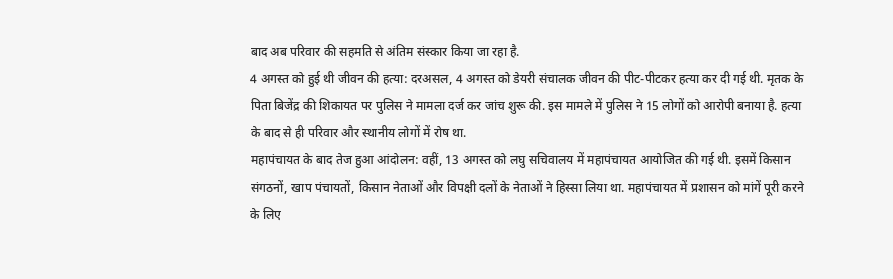बाद अब परिवार की सहमति से अंतिम संस्कार किया जा रहा है.
4 अगस्त को हुई थी जीवन की हत्या: दरअसल, 4 अगस्त को डेयरी संचालक जीवन की पीट-पीटकर हत्या कर दी गई थी. मृतक के पिता बिजेंद्र की शिकायत पर पुलिस ने मामला दर्ज कर जांच शुरू की. इस मामले में पुलिस ने 15 लोगों को आरोपी बनाया है. हत्या के बाद से ही परिवार और स्थानीय लोगों में रोष था.
महापंचायत के बाद तेज हुआ आंदोलन: वहीं, 13 अगस्त को लघु सचिवालय में महापंचायत आयोजित की गई थी. इसमें किसान संगठनों, खाप पंचायतों, किसान नेताओं और विपक्षी दलों के नेताओं ने हिस्सा लिया था. महापंचायत में प्रशासन को मांगें पूरी करने के लिए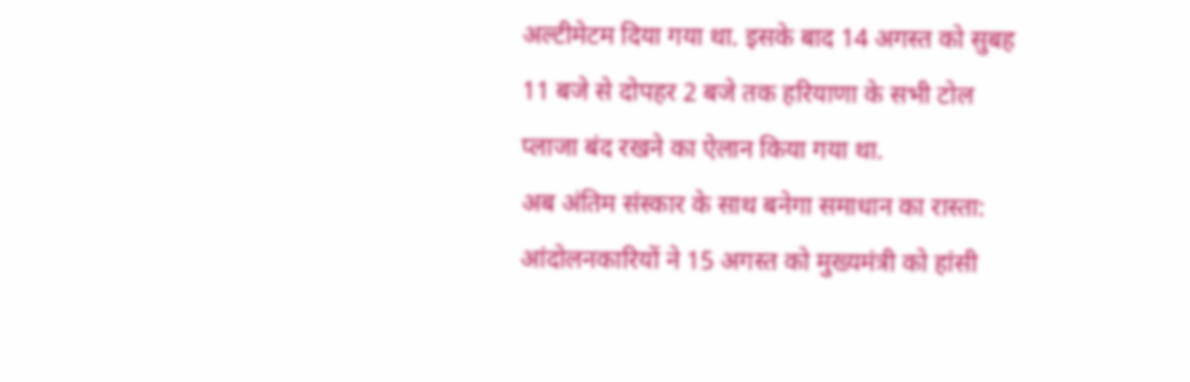अल्टीमेटम दिया गया था. इसके बाद 14 अगस्त को सुबह 11 बजे से दोपहर 2 बजे तक हरियाणा के सभी टोल प्लाजा बंद रखने का ऐलान किया गया था.
अब अंतिम संस्कार के साथ बनेगा समाधान का रास्ता: आंदोलनकारियों ने 15 अगस्त को मुख्यमंत्री को हांसी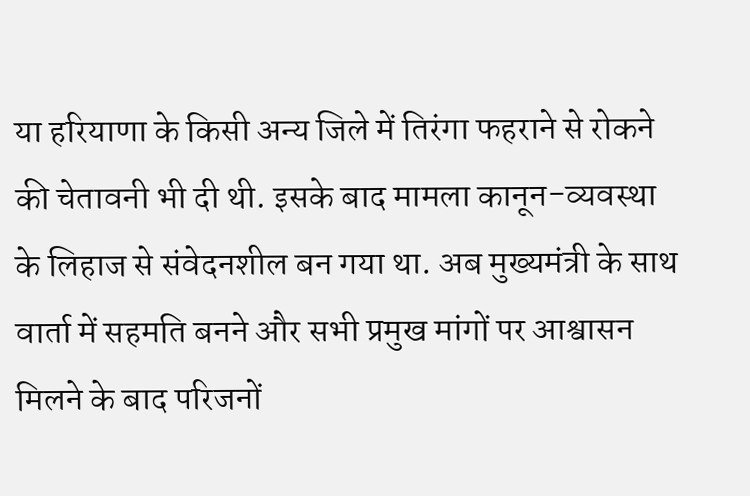या हरियाणा के किसी अन्य जिले में तिरंगा फहराने से रोकने की चेतावनी भी दी थी. इसके बाद मामला कानून-व्यवस्था के लिहाज से संवेदनशील बन गया था. अब मुख्यमंत्री के साथ वार्ता में सहमति बनने और सभी प्रमुख मांगों पर आश्वासन मिलने के बाद परिजनों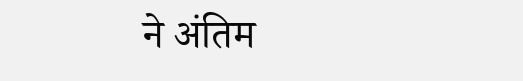ने अंतिम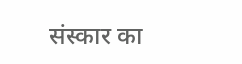संस्कार का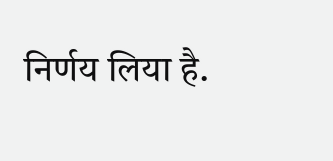निर्णय लिया है.